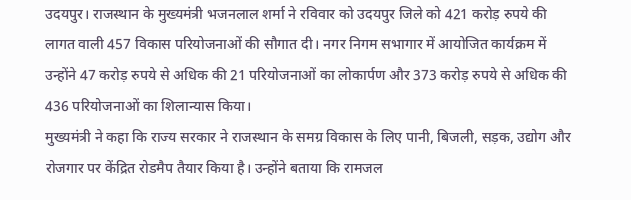उदयपुर। राजस्थान के मुख्यमंत्री भजनलाल शर्मा ने रविवार को उदयपुर जिले को 421 करोड़ रुपये की लागत वाली 457 विकास परियोजनाओं की सौगात दी। नगर निगम सभागार में आयोजित कार्यक्रम में उन्होंने 47 करोड़ रुपये से अधिक की 21 परियोजनाओं का लोकार्पण और 373 करोड़ रुपये से अधिक की 436 परियोजनाओं का शिलान्यास किया।
मुख्यमंत्री ने कहा कि राज्य सरकार ने राजस्थान के समग्र विकास के लिए पानी, बिजली, सड़क, उद्योग और रोजगार पर केंद्रित रोडमैप तैयार किया है। उन्होंने बताया कि रामजल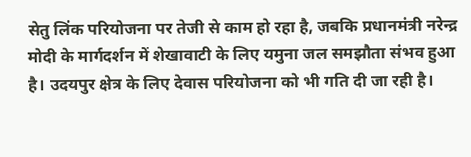सेतु लिंक परियोजना पर तेजी से काम हो रहा है, जबकि प्रधानमंत्री नरेन्द्र मोदी के मार्गदर्शन में शेखावाटी के लिए यमुना जल समझौता संभव हुआ है। उदयपुर क्षेत्र के लिए देवास परियोजना को भी गति दी जा रही है।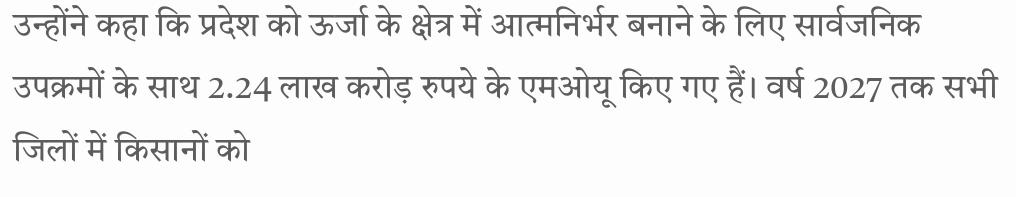उन्होंने कहा कि प्रदेश को ऊर्जा के क्षेत्र में आत्मनिर्भर बनाने के लिए सार्वजनिक उपक्रमों के साथ 2.24 लाख करोड़ रुपये के एमओयू किए गए हैं। वर्ष 2027 तक सभी जिलों में किसानों को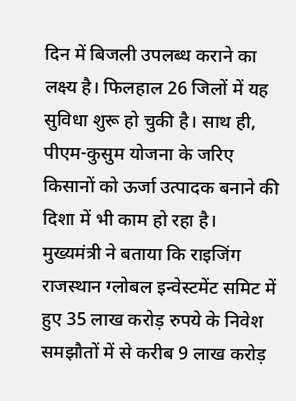दिन में बिजली उपलब्ध कराने का लक्ष्य है। फिलहाल 26 जिलों में यह सुविधा शुरू हो चुकी है। साथ ही, पीएम-कुसुम योजना के जरिए किसानों को ऊर्जा उत्पादक बनाने की दिशा में भी काम हो रहा है।
मुख्यमंत्री ने बताया कि राइजिंग राजस्थान ग्लोबल इन्वेस्टमेंट समिट में हुए 35 लाख करोड़ रुपये के निवेश समझौतों में से करीब 9 लाख करोड़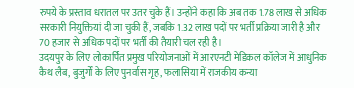रुपये के प्रस्ताव धरातल पर उतर चुके हैं। उन्होंने कहा कि अब तक 1.78 लाख से अधिक सरकारी नियुक्तियां दी जा चुकी हैं, जबकि 1.32 लाख पदों पर भर्ती प्रक्रिया जारी है और 70 हजार से अधिक पदों पर भर्ती की तैयारी चल रही है।
उदयपुर के लिए लोकार्पित प्रमुख परियोजनाओं में आरएनटी मेडिकल कॉलेज में आधुनिक कैथ लैब, बुजुर्गों के लिए पुनर्वास गृह, फलासिया में राजकीय कन्या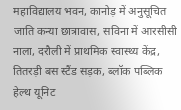महाविद्यालय भवन, कानोड़ में अनुसूचित जाति कन्या छात्रावास, सविना में आरसीसी नाला, दरौली में प्राथमिक स्वास्थ्य केंद्र, तितरड़ी बस स्टैंड सड़क, ब्लॉक पब्लिक हेल्थ यूनिट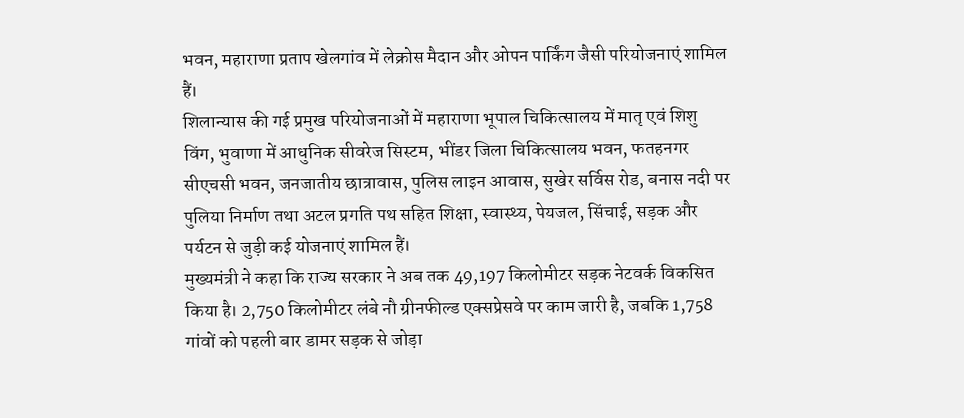भवन, महाराणा प्रताप खेलगांव में लेक्रोस मैदान और ओपन पार्किंग जैसी परियोजनाएं शामिल हैं।
शिलान्यास की गई प्रमुख परियोजनाओं में महाराणा भूपाल चिकित्सालय में मातृ एवं शिशु विंग, भुवाणा में आधुनिक सीवरेज सिस्टम, भींडर जिला चिकित्सालय भवन, फतहनगर सीएचसी भवन, जनजातीय छात्रावास, पुलिस लाइन आवास, सुखेर सर्विस रोड, बनास नदी पर पुलिया निर्माण तथा अटल प्रगति पथ सहित शिक्षा, स्वास्थ्य, पेयजल, सिंचाई, सड़क और पर्यटन से जुड़ी कई योजनाएं शामिल हैं।
मुख्यमंत्री ने कहा कि राज्य सरकार ने अब तक 49,197 किलोमीटर सड़क नेटवर्क विकसित किया है। 2,750 किलोमीटर लंबे नौ ग्रीनफील्ड एक्सप्रेसवे पर काम जारी है, जबकि 1,758 गांवों को पहली बार डामर सड़क से जोड़ा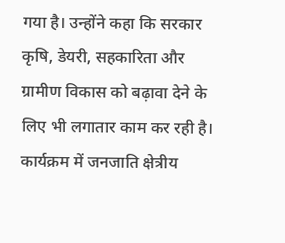गया है। उन्होंने कहा कि सरकार कृषि, डेयरी, सहकारिता और ग्रामीण विकास को बढ़ावा देने के लिए भी लगातार काम कर रही है।
कार्यक्रम में जनजाति क्षेत्रीय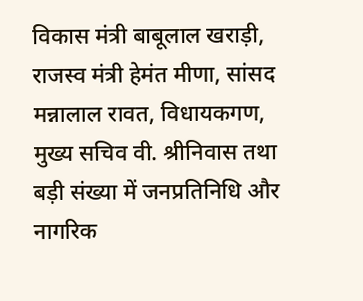विकास मंत्री बाबूलाल खराड़ी, राजस्व मंत्री हेमंत मीणा, सांसद मन्नालाल रावत, विधायकगण, मुख्य सचिव वी. श्रीनिवास तथा बड़ी संख्या में जनप्रतिनिधि और नागरिक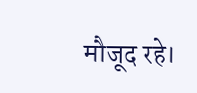मौजूद रहे।